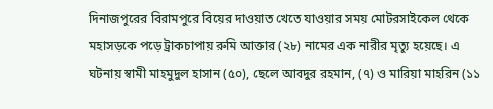দিনাজপুরের বিরামপুরে বিয়ের দাওয়াত খেতে যাওয়ার সময় মোটরসাইকেল থেকে মহাসড়কে পড়ে ট্রাকচাপায় রুমি আক্তার (২৮) নামের এক নারীর মৃত্যু হয়েছে। এ ঘটনায় স্বামী মাহমুদুল হাসান (৫০), ছেলে আবদুর রহমান, (৭) ও মারিয়া মাহরিন (১১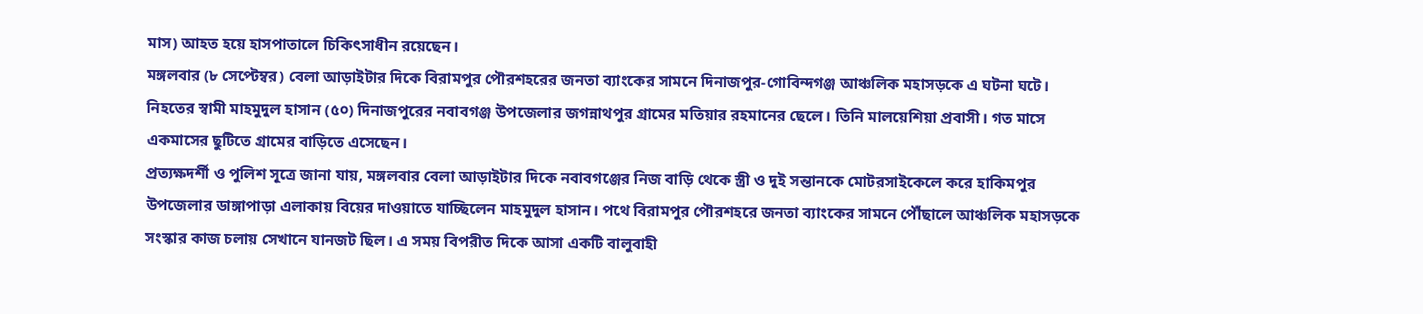মাস) আহত হয়ে হাসপাতালে চিকিৎসাধীন রয়েছেন।
মঙ্গলবার (৮ সেপ্টেম্বর) বেলা আড়াইটার দিকে বিরামপুর পৌরশহরের জনতা ব্যাংকের সামনে দিনাজপুর-গোবিন্দগঞ্জ আঞ্চলিক মহাসড়কে এ ঘটনা ঘটে। নিহতের স্বামী মাহমুদুল হাসান (৫০) দিনাজপুরের নবাবগঞ্জ উপজেলার জগন্নাথপুর গ্রামের মতিয়ার রহমানের ছেলে। তিনি মালয়েশিয়া প্রবাসী। গত মাসে একমাসের ছুটিতে গ্রামের বাড়িতে এসেছেন।
প্রত্যক্ষদর্শী ও পুলিশ সূত্রে জানা যায়, মঙ্গলবার বেলা আড়াইটার দিকে নবাবগঞ্জের নিজ বাড়ি থেকে স্ত্রী ও দুই সন্তানকে মোটরসাইকেলে করে হাকিমপুর উপজেলার ডাঙ্গাপাড়া এলাকায় বিয়ের দাওয়াতে যাচ্ছিলেন মাহমুদুল হাসান। পথে বিরামপুর পৌরশহরে জনতা ব্যাংকের সামনে পৌঁছালে আঞ্চলিক মহাসড়কে সংস্কার কাজ চলায় সেখানে যানজট ছিল। এ সময় বিপরীত দিকে আসা একটি বালুবাহী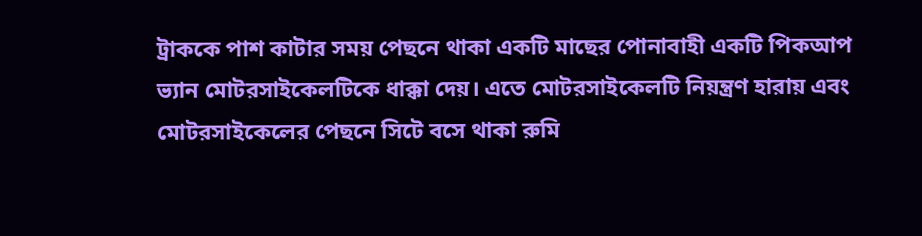ট্রাককে পাশ কাটার সময় পেছনে থাকা একটি মাছের পোনাবাহী একটি পিকআপ ভ্যান মোটরসাইকেলটিকে ধাক্কা দেয়। এতে মোটরসাইকেলটি নিয়ন্ত্রণ হারায় এবং মোটরসাইকেলের পেছনে সিটে বসে থাকা রুমি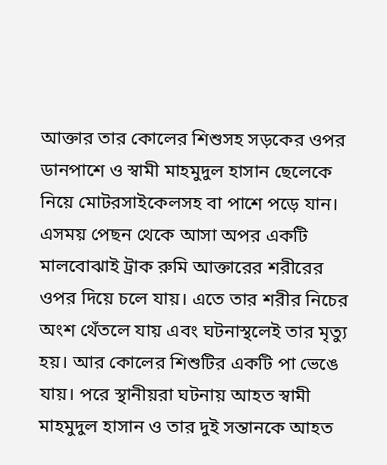আক্তার তার কোলের শিশুসহ সড়কের ওপর ডানপাশে ও স্বামী মাহমুদুল হাসান ছেলেকে নিয়ে মোটরসাইকেলসহ বা পাশে পড়ে যান। এসময় পেছন থেকে আসা অপর একটি মালবোঝাই ট্রাক রুমি আক্তারের শরীরের ওপর দিয়ে চলে যায়। এতে তার শরীর নিচের অংশ থেঁতলে যায় এবং ঘটনাস্থলেই তার মৃত্যু হয়। আর কোলের শিশুটির একটি পা ভেঙে যায়। পরে স্থানীয়রা ঘটনায় আহত স্বামী মাহমুদুল হাসান ও তার দুই সন্তানকে আহত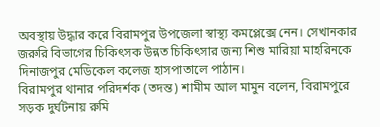অবস্থায় উদ্ধার করে বিরামপুর উপজেলা স্বাস্থ্য কমপ্লেক্সে নেন। সেখানকার জরুরি বিভাগের চিকিৎসক উন্নত চিকিৎসার জন্য শিশু মারিয়া মাহরিনকে দিনাজপুর মেডিকেল কলেজ হাসপাতালে পাঠান।
বিরামপুর থানার পরিদর্শক (তদন্ত) শামীম আল মামুন বলেন, বিরামপুরে সড়ক দুর্ঘটনায় রুমি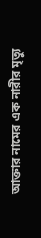আক্তার নামের এক নারীর মৃত্যু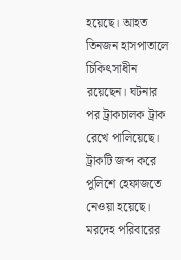হয়েছে। আহত তিনজন হাসপাতালে চিকিৎসাধীন রয়েছেন। ঘটনার পর ট্রাকচালক ট্রাক রেখে পালিয়েছে। ট্রাকটি জব্দ করে পুলিশে হেফাজতে নেওয়া হয়েছে। মরদেহ পরিবারের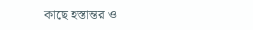কাছে হস্তান্তর ও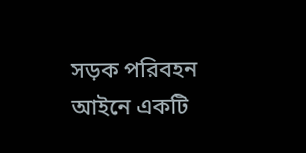সড়ক পরিবহন আইনে একটি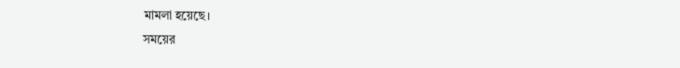মামলা হয়েছে।
সময়ের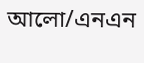আলো/এনএন